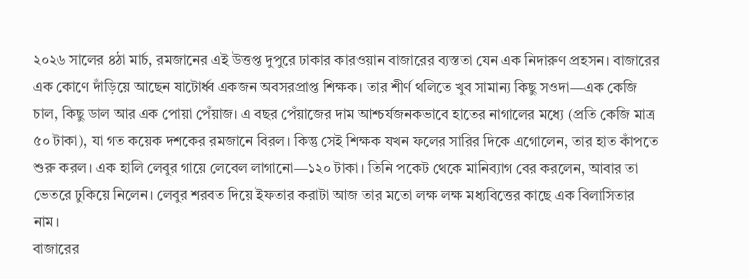২০২৬ সালের ৪ঠা মার্চ, রমজানের এই উত্তপ্ত দুপুরে ঢাকার কারওয়ান বাজারের ব্যস্ততা যেন এক নিদারুণ প্রহসন। বাজারের এক কোণে দাঁড়িয়ে আছেন ষাটোর্ধ্ব একজন অবসরপ্রাপ্ত শিক্ষক। তার শীর্ণ থলিতে খুব সামান্য কিছু সওদা—এক কেজি চাল, কিছু ডাল আর এক পোয়া পেঁয়াজ। এ বছর পেঁয়াজের দাম আশ্চর্যজনকভাবে হাতের নাগালের মধ্যে (প্রতি কেজি মাত্র ৫০ টাকা), যা গত কয়েক দশকের রমজানে বিরল। কিন্তু সেই শিক্ষক যখন ফলের সারির দিকে এগোলেন, তার হাত কাঁপতে শুরু করল। এক হালি লেবুর গায়ে লেবেল লাগানো—১২০ টাকা। তিনি পকেট থেকে মানিব্যাগ বের করলেন, আবার তা ভেতরে ঢুকিয়ে নিলেন। লেবুর শরবত দিয়ে ইফতার করাটা আজ তার মতো লক্ষ লক্ষ মধ্যবিত্তের কাছে এক বিলাসিতার নাম।
বাজারের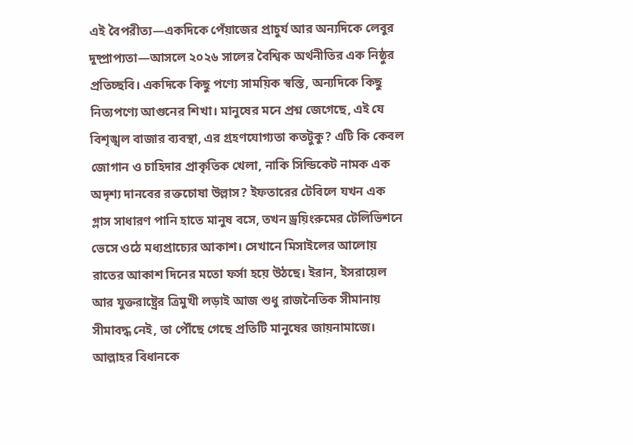এই বৈপরীত্য—একদিকে পেঁয়াজের প্রাচুর্য আর অন্যদিকে লেবুর দুষ্প্রাপ্যতা—আসলে ২০২৬ সালের বৈশ্বিক অর্থনীতির এক নিষ্ঠুর প্রতিচ্ছবি। একদিকে কিছু পণ্যে সাময়িক স্বস্তি, অন্যদিকে কিছু নিত্যপণ্যে আগুনের শিখা। মানুষের মনে প্রশ্ন জেগেছে, এই যে বিশৃঙ্খল বাজার ব্যবস্থা, এর গ্রহণযোগ্যতা কতটুকু? এটি কি কেবল জোগান ও চাহিদার প্রাকৃতিক খেলা, নাকি সিন্ডিকেট নামক এক অদৃশ্য দানবের রক্তচোষা উল্লাস? ইফতারের টেবিলে যখন এক গ্লাস সাধারণ পানি হাতে মানুষ বসে, তখন ড্রয়িংরুমের টেলিভিশনে ভেসে ওঠে মধ্যপ্রাচ্যের আকাশ। সেখানে মিসাইলের আলোয় রাতের আকাশ দিনের মতো ফর্সা হয়ে উঠছে। ইরান, ইসরায়েল আর যুক্তরাষ্ট্রের ত্রিমুখী লড়াই আজ শুধু রাজনৈতিক সীমানায় সীমাবদ্ধ নেই, তা পৌঁছে গেছে প্রতিটি মানুষের জায়নামাজে। আল্লাহর বিধানকে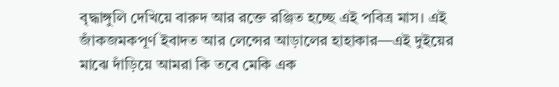বৃদ্ধাঙ্গুলি দেখিয়ে বারুদ আর রক্তে রঞ্জিত হচ্ছে এই পবিত্র মাস। এই জাঁকজমকপূর্ণ ইবাদত আর লেন্সের আড়ালের হাহাকার—এই দুইয়ের মাঝে দাঁড়িয়ে আমরা কি তবে মেকি এক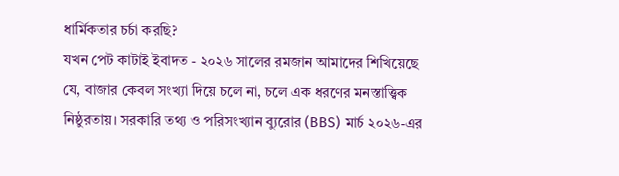ধার্মিকতার চর্চা করছি?
যখন পেট কাটাই ইবাদত - ২০২৬ সালের রমজান আমাদের শিখিয়েছে যে, বাজার কেবল সংখ্যা দিয়ে চলে না, চলে এক ধরণের মনস্তাত্ত্বিক নিষ্ঠুরতায়। সরকারি তথ্য ও পরিসংখ্যান ব্যুরোর (BBS) মার্চ ২০২৬-এর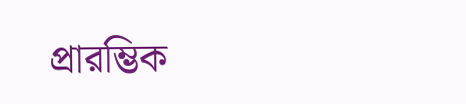প্রারম্ভিক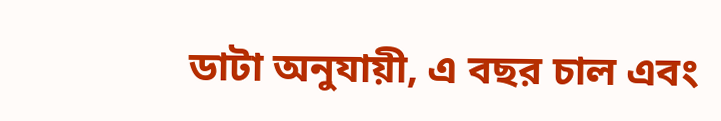ডাটা অনুযায়ী, এ বছর চাল এবং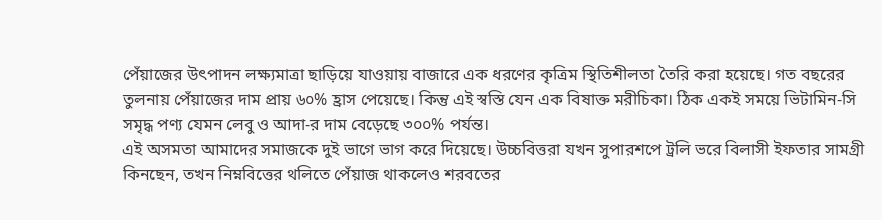পেঁয়াজের উৎপাদন লক্ষ্যমাত্রা ছাড়িয়ে যাওয়ায় বাজারে এক ধরণের কৃত্রিম স্থিতিশীলতা তৈরি করা হয়েছে। গত বছরের তুলনায় পেঁয়াজের দাম প্রায় ৬০% হ্রাস পেয়েছে। কিন্তু এই স্বস্তি যেন এক বিষাক্ত মরীচিকা। ঠিক একই সময়ে ভিটামিন-সি সমৃদ্ধ পণ্য যেমন লেবু ও আদা-র দাম বেড়েছে ৩০০% পর্যন্ত।
এই অসমতা আমাদের সমাজকে দুই ভাগে ভাগ করে দিয়েছে। উচ্চবিত্তরা যখন সুপারশপে ট্রলি ভরে বিলাসী ইফতার সামগ্রী কিনছেন, তখন নিম্নবিত্তের থলিতে পেঁয়াজ থাকলেও শরবতের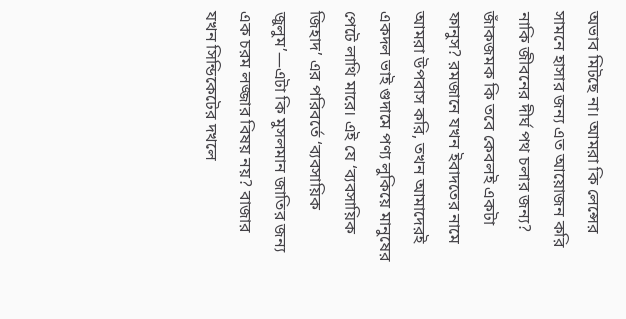অভাব মিটছে না। আমরা কি লেন্সের সামনে হাসার জন্য এত আয়োজন করি নাকি জীবনের দীর্ঘ পথ চলার জন্য? জাঁকজমক কি তবে কেবলই একটা ফানুস? রমজানে যখন ইবাদতের নামে আমরা উপবাস করি, তখন আমাদেরই একদল ভাই গুদামে পণ্য লুকিয়ে মানুষের পেটে লাথি মারে। এই যে ‘ব্যবসায়িক জিহাদ’ এর পরিবর্তে ‘ব্যবসায়িক জুলুম’—এটা কি মুসলমান জাতির জন্য এক চরম লজ্জার বিষয় নয়? বাজার যখন সিন্ডিকেটের দখলে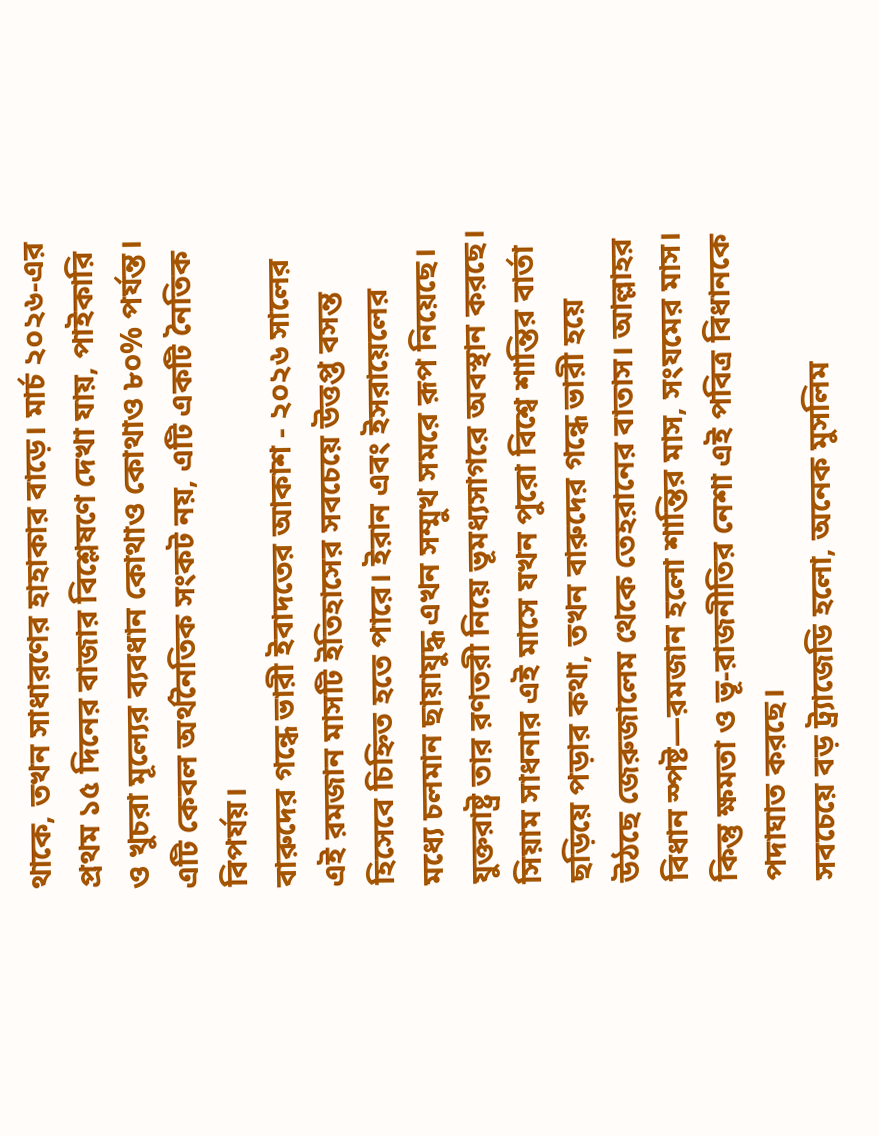থাকে, তখন সাধারণের হাহাকার বাড়ে। মার্চ ২০২৬-এর প্রথম ১৫ দিনের বাজার বিশ্লেষণে দেখা যায়, পাইকারি ও খুচরা মূল্যের ব্যবধান কোথাও কোথাও ৮০% পর্যন্ত। এটি কেবল অর্থনৈতিক সংকট নয়, এটি একটি নৈতিক বিপর্যয়।
বারুদের গন্ধে ভারী ইবাদতের আকাশ - ২০২৬ সালের এই রমজান মাসটি ইতিহাসের সবচেয়ে উত্তপ্ত বসন্ত হিসেবে চিহ্নিত হতে পারে। ইরান এবং ইসরায়েলের মধ্যে চলমান ছায়াযুদ্ধ এখন সম্মুখ সমরে রূপ নিয়েছে। যুক্তরাষ্ট্র তার রণতরী নিয়ে ভূমধ্যসাগরে অবস্থান করছে। সিয়াম সাধনার এই মাসে যখন পুরো বিশ্বে শান্তির বার্তা ছড়িয়ে পড়ার কথা, তখন বারুদের গন্ধে ভারী হয়ে উঠছে জেরুজালেম থেকে তেহরানের বাতাস। আল্লাহর বিধান স্পষ্ট—রমজান হলো শান্তির মাস, সংযমের মাস। কিন্তু ক্ষমতা ও ভূ-রাজনীতির নেশা এই পবিত্র বিধানকে পদাঘাত করছে।
সবচেয়ে বড় ট্র্যাজেডি হলো, অনেক মুসলিম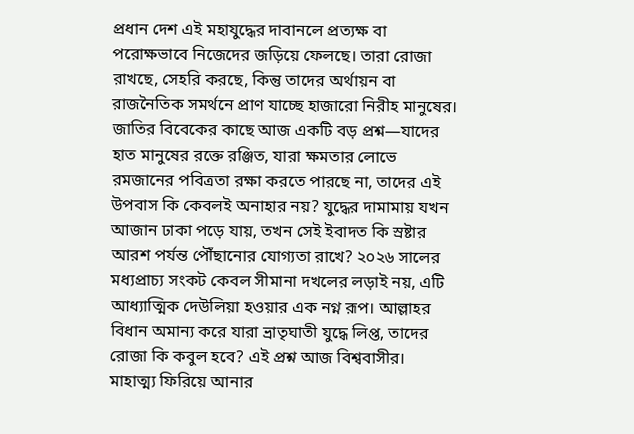প্রধান দেশ এই মহাযুদ্ধের দাবানলে প্রত্যক্ষ বা পরোক্ষভাবে নিজেদের জড়িয়ে ফেলছে। তারা রোজা রাখছে, সেহরি করছে, কিন্তু তাদের অর্থায়ন বা রাজনৈতিক সমর্থনে প্রাণ যাচ্ছে হাজারো নিরীহ মানুষের। জাতির বিবেকের কাছে আজ একটি বড় প্রশ্ন—যাদের হাত মানুষের রক্তে রঞ্জিত, যারা ক্ষমতার লোভে রমজানের পবিত্রতা রক্ষা করতে পারছে না, তাদের এই উপবাস কি কেবলই অনাহার নয়? যুদ্ধের দামামায় যখন আজান ঢাকা পড়ে যায়, তখন সেই ইবাদত কি স্রষ্টার আরশ পর্যন্ত পৌঁছানোর যোগ্যতা রাখে? ২০২৬ সালের মধ্যপ্রাচ্য সংকট কেবল সীমানা দখলের লড়াই নয়, এটি আধ্যাত্মিক দেউলিয়া হওয়ার এক নগ্ন রূপ। আল্লাহর বিধান অমান্য করে যারা ভ্রাতৃঘাতী যুদ্ধে লিপ্ত, তাদের রোজা কি কবুল হবে? এই প্রশ্ন আজ বিশ্ববাসীর।
মাহাত্ম্য ফিরিয়ে আনার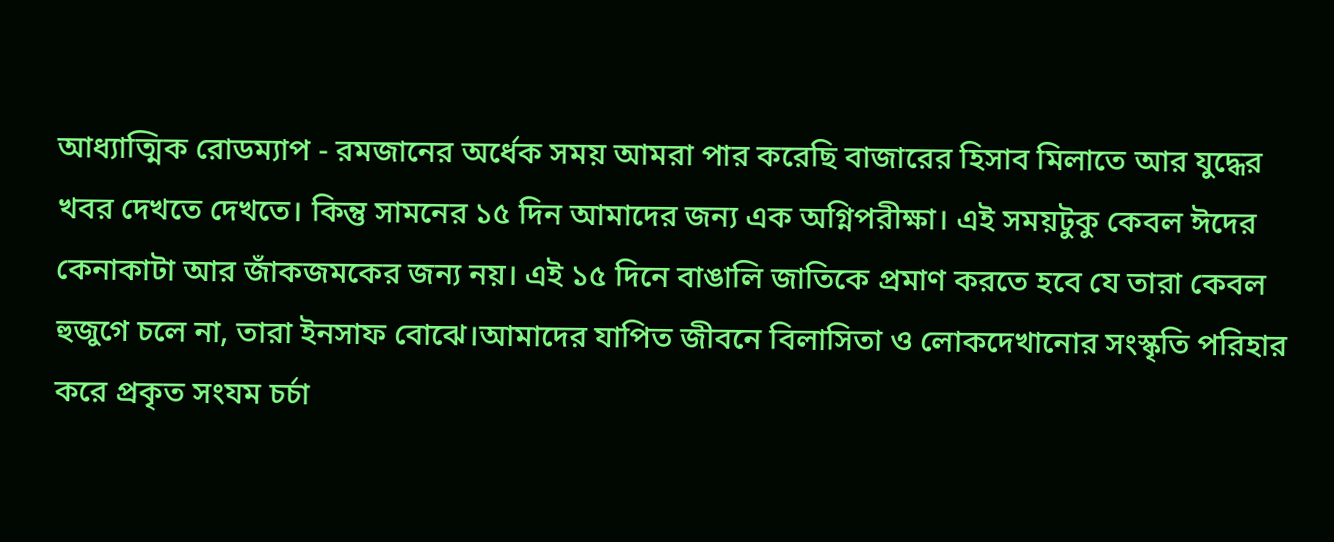আধ্যাত্মিক রোডম্যাপ - রমজানের অর্ধেক সময় আমরা পার করেছি বাজারের হিসাব মিলাতে আর যুদ্ধের খবর দেখতে দেখতে। কিন্তু সামনের ১৫ দিন আমাদের জন্য এক অগ্নিপরীক্ষা। এই সময়টুকু কেবল ঈদের কেনাকাটা আর জাঁকজমকের জন্য নয়। এই ১৫ দিনে বাঙালি জাতিকে প্রমাণ করতে হবে যে তারা কেবল হুজুগে চলে না, তারা ইনসাফ বোঝে।আমাদের যাপিত জীবনে বিলাসিতা ও লোকদেখানোর সংস্কৃতি পরিহার করে প্রকৃত সংযম চর্চা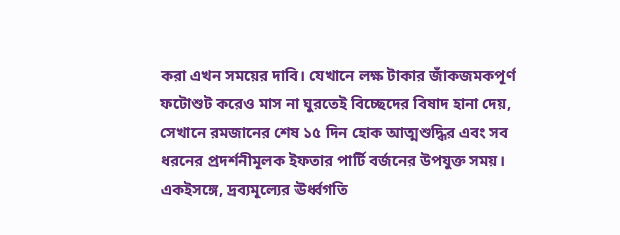করা এখন সময়ের দাবি। যেখানে লক্ষ টাকার জাঁকজমকপূর্ণ ফটোশুট করেও মাস না ঘুরতেই বিচ্ছেদের বিষাদ হানা দেয়, সেখানে রমজানের শেষ ১৫ দিন হোক আত্মশুদ্ধির এবং সব ধরনের প্রদর্শনীমূলক ইফতার পার্টি বর্জনের উপযুক্ত সময়। একইসঙ্গে, দ্রব্যমূল্যের ঊর্ধ্বগতি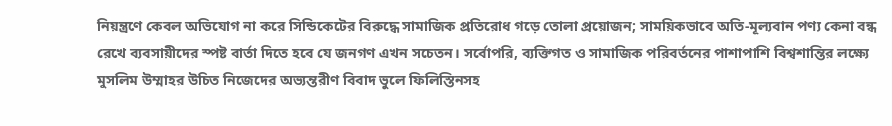নিয়ন্ত্রণে কেবল অভিযোগ না করে সিন্ডিকেটের বিরুদ্ধে সামাজিক প্রতিরোধ গড়ে তোলা প্রয়োজন; সাময়িকভাবে অতি-মূল্যবান পণ্য কেনা বন্ধ রেখে ব্যবসায়ীদের স্পষ্ট বার্তা দিতে হবে যে জনগণ এখন সচেতন। সর্বোপরি, ব্যক্তিগত ও সামাজিক পরিবর্তনের পাশাপাশি বিশ্বশান্তির লক্ষ্যে মুসলিম উম্মাহর উচিত নিজেদের অভ্যন্তরীণ বিবাদ ভুলে ফিলিস্তিনসহ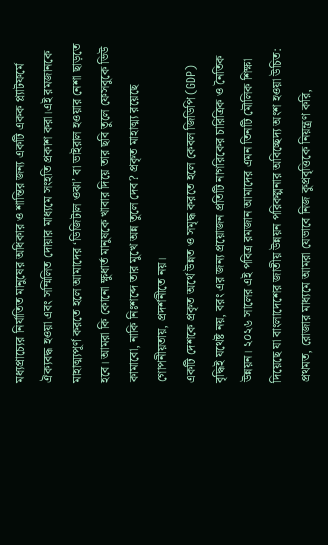মধ্যপ্রাচ্যের নির্যাতিত মানুষের অধিকার ও শান্তির জন্য একটি একক প্ল্যাটফর্মে ঐক্যবদ্ধ হওয়া এবং সম্মিলিত দোয়ার মাধ্যমে সংহতি প্রকাশ করা।এই রমজানকে মাহাত্ম্যপূর্ণ করতে হলে আমাদের ‘ডিজিটাল ওঝা’ বা ভাইরাল হওয়ার নেশা ছাড়তে হবে। আমরা কি কোনো ক্ষুধার্ত মানুষকে খাবার দিয়ে তার ছবি তুলে ফেসবুকে ভিউ কামাবো, নাকি নিঃশব্দে তার মুখে অন্ন তুলে দেব? প্রকৃত মাহাত্ম্য রয়েছে গোপনীয়তায়, প্রদর্শনীতে নয়।
একটি দেশকে প্রকৃত অর্থে উন্নত ও সমৃদ্ধ করতে হলে কেবল জিডিপি (GDP) বৃদ্ধিই যথেষ্ট নয়, বরং এর জন্য প্রয়োজন প্রতিটি নাগরিকের চারিত্রিক ও নৈতিক উন্নয়ন। ২০২৬ সালের এই পবিত্র রমজান আমাদের এমন তিনটি মৌলিক শিক্ষা দিয়েছে যা বাংলাদেশের জাতীয় উন্নয়ন পরিকল্পনার অবিচ্ছেদ্য অংশ হওয়া উচিত: প্রথমত, রোজার মাধ্যমে আমরা যেভাবে নিজ কুপ্রবৃত্তিকে নিয়ন্ত্রণ করি,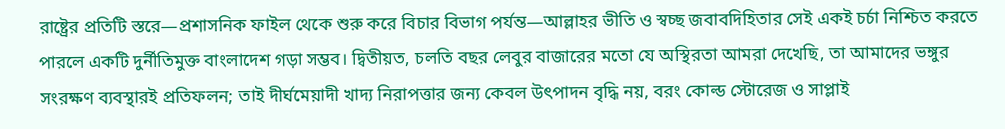রাষ্ট্রের প্রতিটি স্তরে—প্রশাসনিক ফাইল থেকে শুরু করে বিচার বিভাগ পর্যন্ত—আল্লাহর ভীতি ও স্বচ্ছ জবাবদিহিতার সেই একই চর্চা নিশ্চিত করতে পারলে একটি দুর্নীতিমুক্ত বাংলাদেশ গড়া সম্ভব। দ্বিতীয়ত, চলতি বছর লেবুর বাজারের মতো যে অস্থিরতা আমরা দেখেছি, তা আমাদের ভঙ্গুর সংরক্ষণ ব্যবস্থারই প্রতিফলন; তাই দীর্ঘমেয়াদী খাদ্য নিরাপত্তার জন্য কেবল উৎপাদন বৃদ্ধি নয়, বরং কোল্ড স্টোরেজ ও সাপ্লাই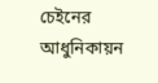চেইনের আধুনিকায়ন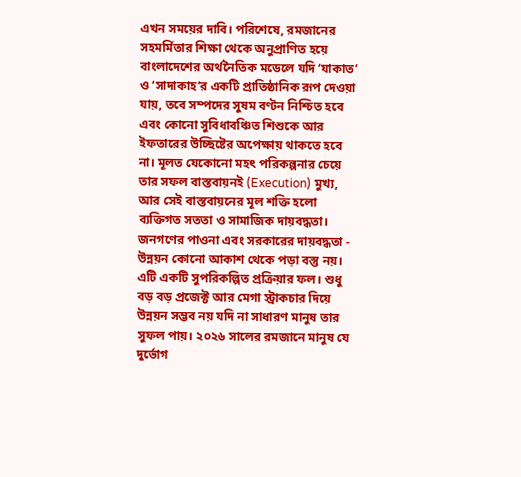এখন সময়ের দাবি। পরিশেষে, রমজানের সহমর্মিতার শিক্ষা থেকে অনুপ্রাণিত হয়ে বাংলাদেশের অর্থনৈতিক মডেলে যদি ‘যাকাত’ ও ‘সাদাকাহ’র একটি প্রাতিষ্ঠানিক রূপ দেওয়া যায়, তবে সম্পদের সুষম বণ্টন নিশ্চিত হবে এবং কোনো সুবিধাবঞ্চিত শিশুকে আর ইফতারের উচ্ছিষ্টের অপেক্ষায় থাকতে হবে না। মূলত যেকোনো মহৎ পরিকল্পনার চেয়ে তার সফল বাস্তবায়নই (Execution) মুখ্য, আর সেই বাস্তবায়নের মূল শক্তি হলো ব্যক্তিগত সততা ও সামাজিক দায়বদ্ধতা।
জনগণের পাওনা এবং সরকারের দায়বদ্ধতা - উন্নয়ন কোনো আকাশ থেকে পড়া বস্তু নয়। এটি একটি সুপরিকল্পিত প্রক্রিয়ার ফল। শুধু বড় বড় প্রজেক্ট আর মেগা স্ট্রাকচার দিয়ে উন্নয়ন সম্ভব নয় যদি না সাধারণ মানুষ তার সুফল পায়। ২০২৬ সালের রমজানে মানুষ যে দুর্ভোগ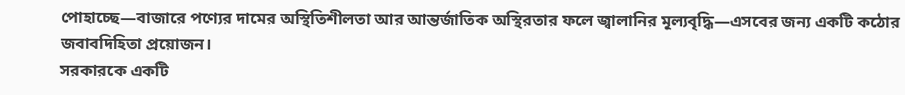পোহাচ্ছে—বাজারে পণ্যের দামের অস্থিতিশীলতা আর আন্তর্জাতিক অস্থিরতার ফলে জ্বালানির মূল্যবৃদ্ধি—এসবের জন্য একটি কঠোর জবাবদিহিতা প্রয়োজন।
সরকারকে একটি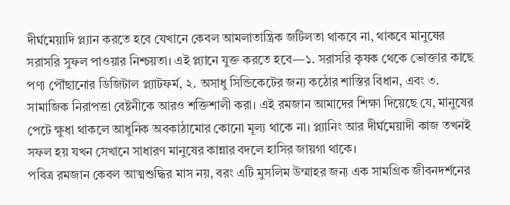দীর্ঘমেয়াদি প্ল্যান করতে হবে যেখানে কেবল আমলাতান্ত্রিক জটিলতা থাকবে না, থাকবে মানুষের সরাসরি সুফল পাওয়ার নিশ্চয়তা। এই প্ল্যানে যুক্ত করতে হবে—১. সরাসরি কৃষক থেকে ভোক্তার কাছে পণ্য পৌঁছানোর ডিজিটাল প্ল্যাটফর্ম, ২. অসাধু সিন্ডিকেটের জন্য কঠোর শাস্তির বিধান, এবং ৩. সামাজিক নিরাপত্তা বেষ্টনীকে আরও শক্তিশালী করা। এই রমজান আমাদের শিক্ষা দিয়েছে যে, মানুষের পেটে ক্ষুধা থাকলে আধুনিক অবকাঠামোর কোনো মূল্য থাকে না। প্ল্যানিং আর দীর্ঘমেয়াদী কাজ তখনই সফল হয় যখন সেখানে সাধারণ মানুষের কান্নার বদলে হাসির জায়গা থাকে।
পবিত্র রমজান কেবল আত্মশুদ্ধির মাস নয়, বরং এটি মুসলিম উম্মাহর জন্য এক সামগ্রিক জীবনদর্শনের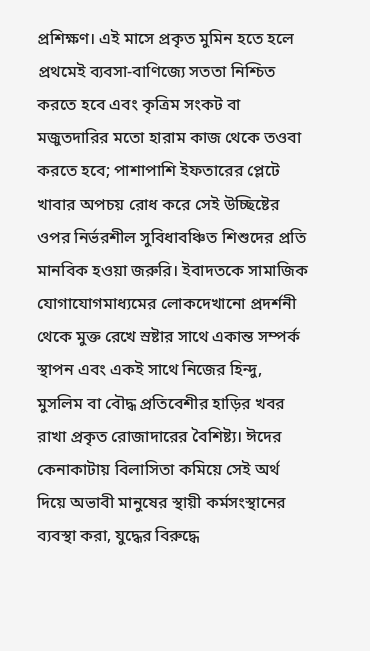প্রশিক্ষণ। এই মাসে প্রকৃত মুমিন হতে হলে প্রথমেই ব্যবসা-বাণিজ্যে সততা নিশ্চিত করতে হবে এবং কৃত্রিম সংকট বা মজুতদারির মতো হারাম কাজ থেকে তওবা করতে হবে; পাশাপাশি ইফতারের প্লেটে খাবার অপচয় রোধ করে সেই উচ্ছিষ্টের ওপর নির্ভরশীল সুবিধাবঞ্চিত শিশুদের প্রতি মানবিক হওয়া জরুরি। ইবাদতকে সামাজিক যোগাযোগমাধ্যমের লোকদেখানো প্রদর্শনী থেকে মুক্ত রেখে স্রষ্টার সাথে একান্ত সম্পর্ক স্থাপন এবং একই সাথে নিজের হিন্দু, মুসলিম বা বৌদ্ধ প্রতিবেশীর হাড়ির খবর রাখা প্রকৃত রোজাদারের বৈশিষ্ট্য। ঈদের কেনাকাটায় বিলাসিতা কমিয়ে সেই অর্থ দিয়ে অভাবী মানুষের স্থায়ী কর্মসংস্থানের ব্যবস্থা করা, যুদ্ধের বিরুদ্ধে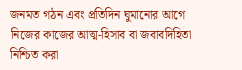জনমত গঠন এবং প্রতিদিন ঘুমানোর আগে নিজের কাজের আত্ম-হিসাব বা জবাবদিহিতা নিশ্চিত করা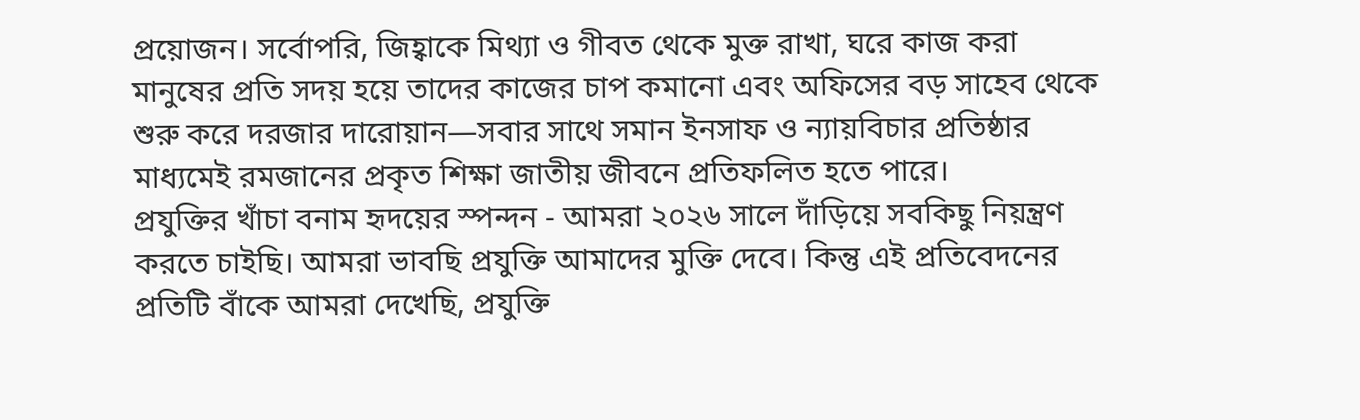প্রয়োজন। সর্বোপরি, জিহ্বাকে মিথ্যা ও গীবত থেকে মুক্ত রাখা, ঘরে কাজ করা মানুষের প্রতি সদয় হয়ে তাদের কাজের চাপ কমানো এবং অফিসের বড় সাহেব থেকে শুরু করে দরজার দারোয়ান—সবার সাথে সমান ইনসাফ ও ন্যায়বিচার প্রতিষ্ঠার মাধ্যমেই রমজানের প্রকৃত শিক্ষা জাতীয় জীবনে প্রতিফলিত হতে পারে।
প্রযুক্তির খাঁচা বনাম হৃদয়ের স্পন্দন - আমরা ২০২৬ সালে দাঁড়িয়ে সবকিছু নিয়ন্ত্রণ করতে চাইছি। আমরা ভাবছি প্রযুক্তি আমাদের মুক্তি দেবে। কিন্তু এই প্রতিবেদনের প্রতিটি বাঁকে আমরা দেখেছি, প্রযুক্তি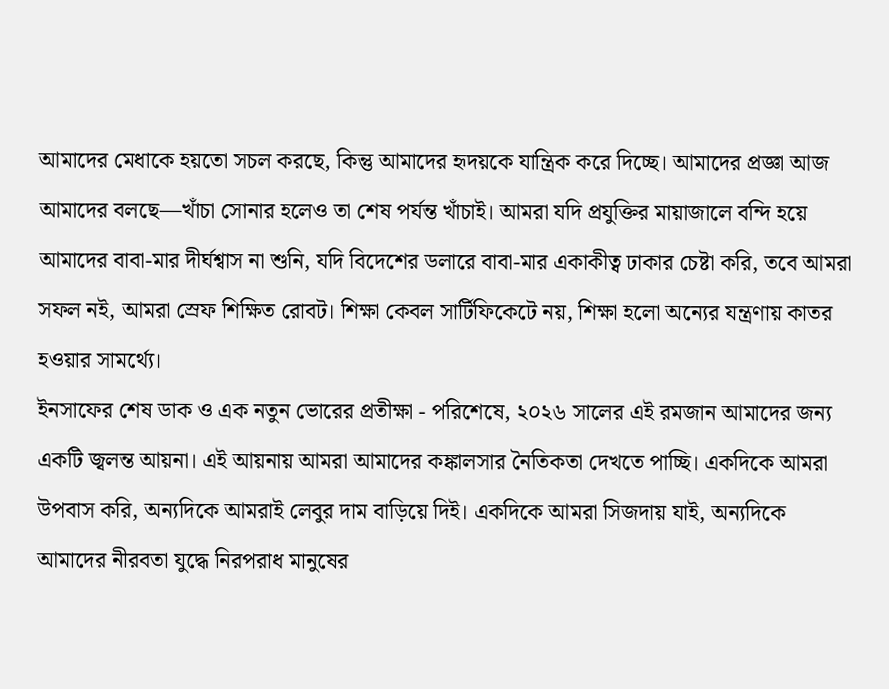আমাদের মেধাকে হয়তো সচল করছে, কিন্তু আমাদের হৃদয়কে যান্ত্রিক করে দিচ্ছে। আমাদের প্রজ্ঞা আজ আমাদের বলছে—খাঁচা সোনার হলেও তা শেষ পর্যন্ত খাঁচাই। আমরা যদি প্রযুক্তির মায়াজালে বন্দি হয়ে আমাদের বাবা-মার দীর্ঘশ্বাস না শুনি, যদি বিদেশের ডলারে বাবা-মার একাকীত্ব ঢাকার চেষ্টা করি, তবে আমরা সফল নই, আমরা স্রেফ শিক্ষিত রোবট। শিক্ষা কেবল সার্টিফিকেটে নয়, শিক্ষা হলো অন্যের যন্ত্রণায় কাতর হওয়ার সামর্থ্যে।
ইনসাফের শেষ ডাক ও এক নতুন ভোরের প্রতীক্ষা - পরিশেষে, ২০২৬ সালের এই রমজান আমাদের জন্য একটি জ্বলন্ত আয়না। এই আয়নায় আমরা আমাদের কঙ্কালসার নৈতিকতা দেখতে পাচ্ছি। একদিকে আমরা উপবাস করি, অন্যদিকে আমরাই লেবুর দাম বাড়িয়ে দিই। একদিকে আমরা সিজদায় যাই, অন্যদিকে আমাদের নীরবতা যুদ্ধে নিরপরাধ মানুষের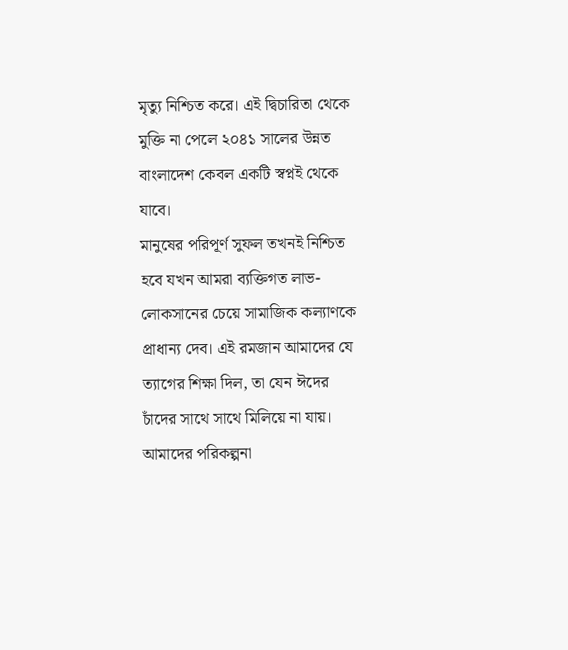মৃত্যু নিশ্চিত করে। এই দ্বিচারিতা থেকে মুক্তি না পেলে ২০৪১ সালের উন্নত বাংলাদেশ কেবল একটি স্বপ্নই থেকে যাবে।
মানুষের পরিপূর্ণ সুফল তখনই নিশ্চিত হবে যখন আমরা ব্যক্তিগত লাভ-লোকসানের চেয়ে সামাজিক কল্যাণকে প্রাধান্য দেব। এই রমজান আমাদের যে ত্যাগের শিক্ষা দিল, তা যেন ঈদের চাঁদের সাথে সাথে মিলিয়ে না যায়। আমাদের পরিকল্পনা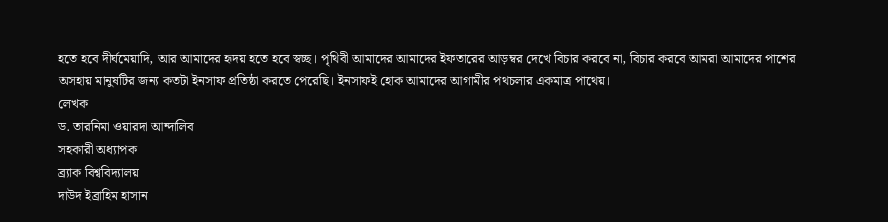হতে হবে দীর্ঘমেয়াদি, আর আমাদের হৃদয় হতে হবে স্বচ্ছ। পৃথিবী আমাদের আমাদের ইফতারের আড়ম্বর দেখে বিচার করবে না, বিচার করবে আমরা আমাদের পাশের অসহায় মানুষটির জন্য কতটা ইনসাফ প্রতিষ্ঠা করতে পেরেছি। ইনসাফই হোক আমাদের আগামীর পথচলার একমাত্র পাথেয়।
লেখক
ড. তারনিমা ওয়ারদা আন্দালিব
সহকারী অধ্যাপক
ব্র্যাক বিশ্ববিদ্যালয়
দাউদ ইব্রাহিম হাসান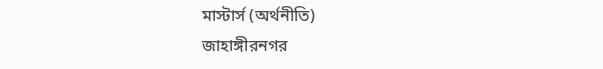মাস্টার্স (অর্থনীতি)
জাহাঙ্গীরনগর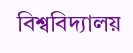বিশ্ববিদ্যালয়